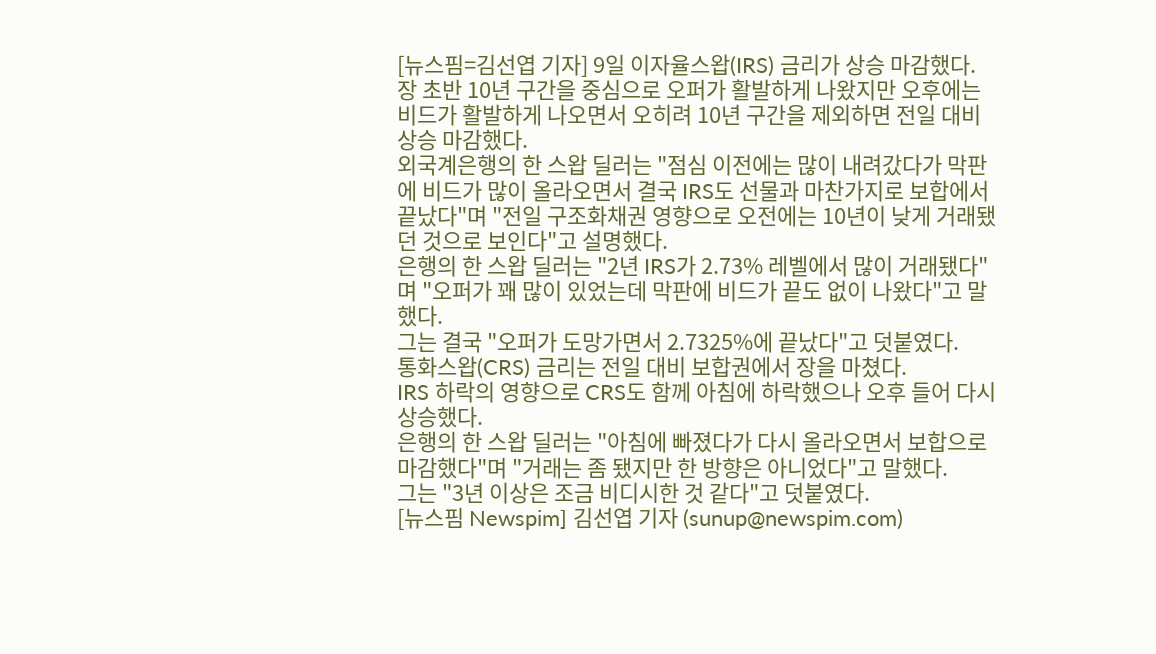[뉴스핌=김선엽 기자] 9일 이자율스왑(IRS) 금리가 상승 마감했다.
장 초반 10년 구간을 중심으로 오퍼가 활발하게 나왔지만 오후에는 비드가 활발하게 나오면서 오히려 10년 구간을 제외하면 전일 대비 상승 마감했다.
외국계은행의 한 스왑 딜러는 "점심 이전에는 많이 내려갔다가 막판에 비드가 많이 올라오면서 결국 IRS도 선물과 마찬가지로 보합에서 끝났다"며 "전일 구조화채권 영향으로 오전에는 10년이 낮게 거래됐던 것으로 보인다"고 설명했다.
은행의 한 스왑 딜러는 "2년 IRS가 2.73% 레벨에서 많이 거래됐다"며 "오퍼가 꽤 많이 있었는데 막판에 비드가 끝도 없이 나왔다"고 말했다.
그는 결국 "오퍼가 도망가면서 2.7325%에 끝났다"고 덧붙였다.
통화스왑(CRS) 금리는 전일 대비 보합권에서 장을 마쳤다.
IRS 하락의 영향으로 CRS도 함께 아침에 하락했으나 오후 들어 다시 상승했다.
은행의 한 스왑 딜러는 "아침에 빠졌다가 다시 올라오면서 보합으로 마감했다"며 "거래는 좀 됐지만 한 방향은 아니었다"고 말했다.
그는 "3년 이상은 조금 비디시한 것 같다"고 덧붙였다.
[뉴스핌 Newspim] 김선엽 기자 (sunup@newspim.com)